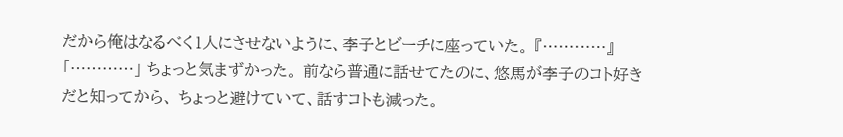だから俺はなるべく1人にさせないように、李子とビーチに座っていた。 『…………』 「…………」 ちょっと気まずかった。 前なら普通に話せてたのに、悠馬が李子のコト好きだと知ってから、 ちょっと避けていて、話すコトも減った。